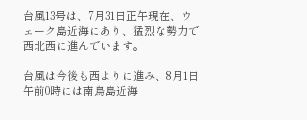台風13号は、7月31日正午現在、ウェーク島近海にあり、猛烈な勢力で西北西に進んでいます。

台風は今後も西よりに進み、8月1日午前0時には南鳥島近海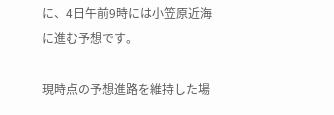に、4日午前9時には小笠原近海に進む予想です。

現時点の予想進路を維持した場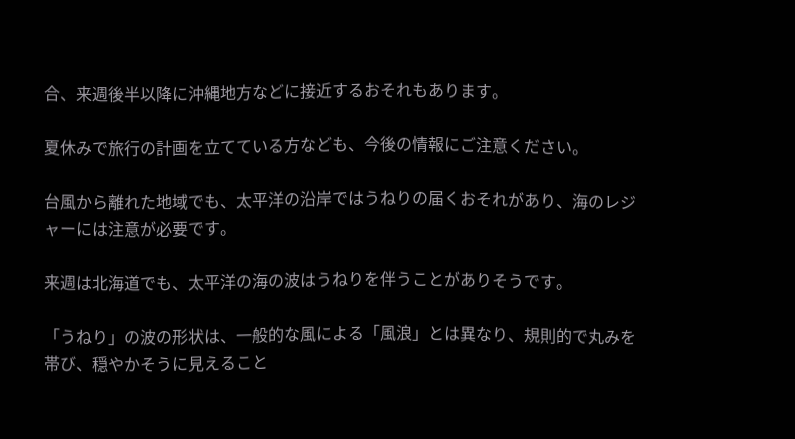合、来週後半以降に沖縄地方などに接近するおそれもあります。

夏休みで旅行の計画を立てている方なども、今後の情報にご注意ください。

台風から離れた地域でも、太平洋の沿岸ではうねりの届くおそれがあり、海のレジャーには注意が必要です。

来週は北海道でも、太平洋の海の波はうねりを伴うことがありそうです。

「うねり」の波の形状は、一般的な風による「風浪」とは異なり、規則的で丸みを帯び、穏やかそうに見えること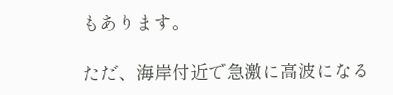もあります。

ただ、海岸付近で急激に高波になる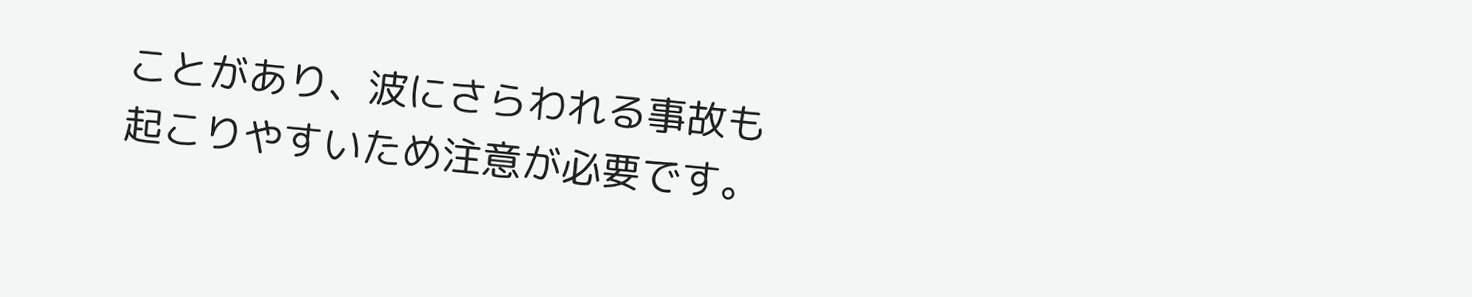ことがあり、波にさらわれる事故も起こりやすいため注意が必要です。